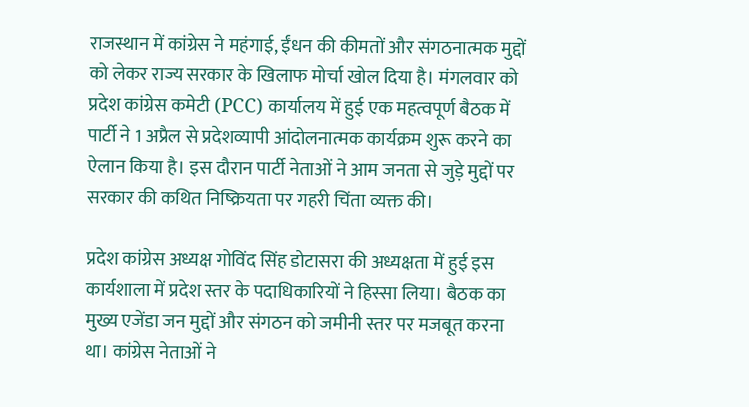राजस्थान में कांग्रेस ने महंगाई, ईंधन की कीमतों और संगठनात्मक मुद्दों को लेकर राज्य सरकार के खिलाफ मोर्चा खोल दिया है। मंगलवार को प्रदेश कांग्रेस कमेटी (PCC) कार्यालय में हुई एक महत्वपूर्ण बैठक में पार्टी ने 1 अप्रैल से प्रदेशव्यापी आंदोलनात्मक कार्यक्रम शुरू करने का ऐलान किया है। इस दौरान पार्टी नेताओं ने आम जनता से जुड़े मुद्दों पर सरकार की कथित निष्क्रियता पर गहरी चिंता व्यक्त की।

प्रदेश कांग्रेस अध्यक्ष गोविंद सिंह डोटासरा की अध्यक्षता में हुई इस कार्यशाला में प्रदेश स्तर के पदाधिकारियों ने हिस्सा लिया। बैठक का मुख्य एजेंडा जन मुद्दों और संगठन को जमीनी स्तर पर मजबूत करना था। कांग्रेस नेताओं ने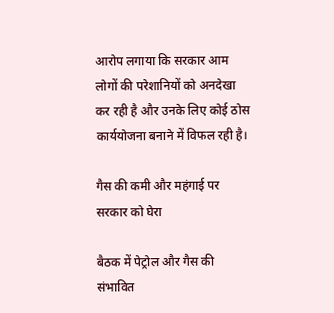आरोप लगाया कि सरकार आम लोगों की परेशानियों को अनदेखा कर रही है और उनके लिए कोई ठोस कार्ययोजना बनाने में विफल रही है।

गैस की कमी और महंगाई पर सरकार को घेरा

बैठक में पेट्रोल और गैस की संभावित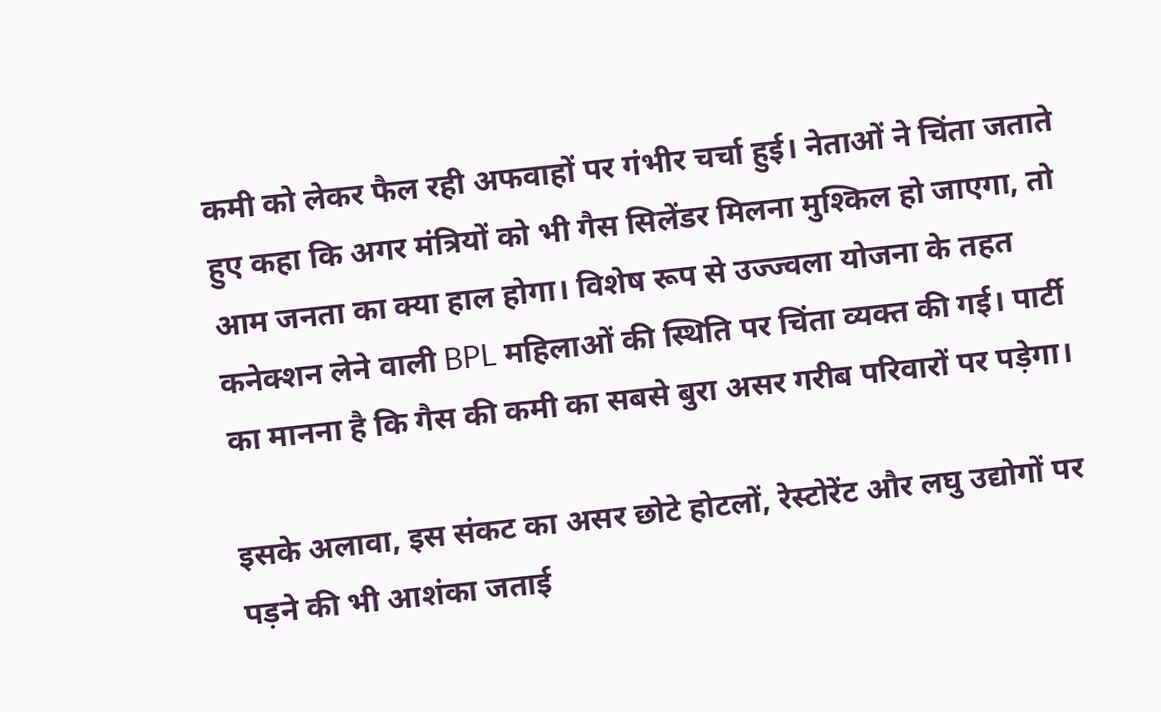कमी को लेकर फैल रही अफवाहों पर गंभीर चर्चा हुई। नेताओं ने चिंता जताते हुए कहा कि अगर मंत्रियों को भी गैस सिलेंडर मिलना मुश्किल हो जाएगा, तो आम जनता का क्या हाल होगा। विशेष रूप से उज्ज्वला योजना के तहत कनेक्शन लेने वाली BPL महिलाओं की स्थिति पर चिंता व्यक्त की गई। पार्टी का मानना है कि गैस की कमी का सबसे बुरा असर गरीब परिवारों पर पड़ेगा।

इसके अलावा, इस संकट का असर छोटे होटलों, रेस्टोरेंट और लघु उद्योगों पर पड़ने की भी आशंका जताई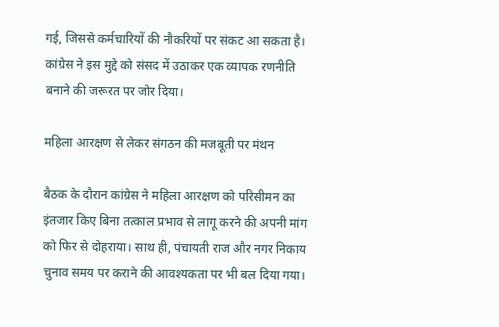गई, जिससे कर्मचारियों की नौकरियों पर संकट आ सकता है। कांग्रेस ने इस मुद्दे को संसद में उठाकर एक व्यापक रणनीति बनाने की जरूरत पर जोर दिया।

महिला आरक्षण से लेकर संगठन की मजबूती पर मंथन

बैठक के दौरान कांग्रेस ने महिला आरक्षण को परिसीमन का इंतजार किए बिना तत्काल प्रभाव से लागू करने की अपनी मांग को फिर से दोहराया। साथ ही, पंचायती राज और नगर निकाय चुनाव समय पर कराने की आवश्यकता पर भी बल दिया गया।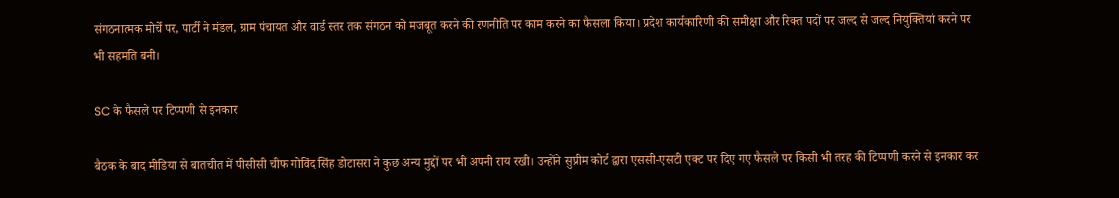संगठनात्मक मोर्चे पर, पार्टी ने मंडल, ग्राम पंचायत और वार्ड स्तर तक संगठन को मजबूत करने की रणनीति पर काम करने का फैसला किया। प्रदेश कार्यकारिणी की समीक्षा और रिक्त पदों पर जल्द से जल्द नियुक्तियां करने पर भी सहमति बनी।

SC के फैसले पर टिप्पणी से इनकार

बैठक के बाद मीडिया से बातचीत में पीसीसी चीफ गोविंद सिंह डोटासरा ने कुछ अन्य मुद्दों पर भी अपनी राय रखी। उन्होंने सुप्रीम कोर्ट द्वारा एससी-एसटी एक्ट पर दिए गए फैसले पर किसी भी तरह की टिप्पणी करने से इनकार कर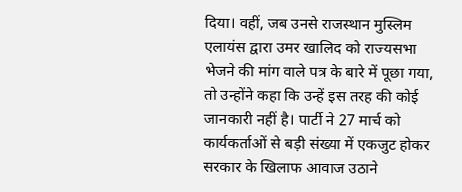दिया। वहीं, जब उनसे राजस्थान मुस्लिम एलायंस द्वारा उमर खालिद को राज्यसभा भेजने की मांग वाले पत्र के बारे में पूछा गया, तो उन्होंने कहा कि उन्हें इस तरह की कोई जानकारी नहीं है। पार्टी ने 27 मार्च को कार्यकर्ताओं से बड़ी संख्या में एकजुट होकर सरकार के खिलाफ आवाज उठाने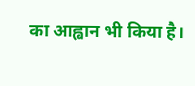का आह्वान भी किया है।